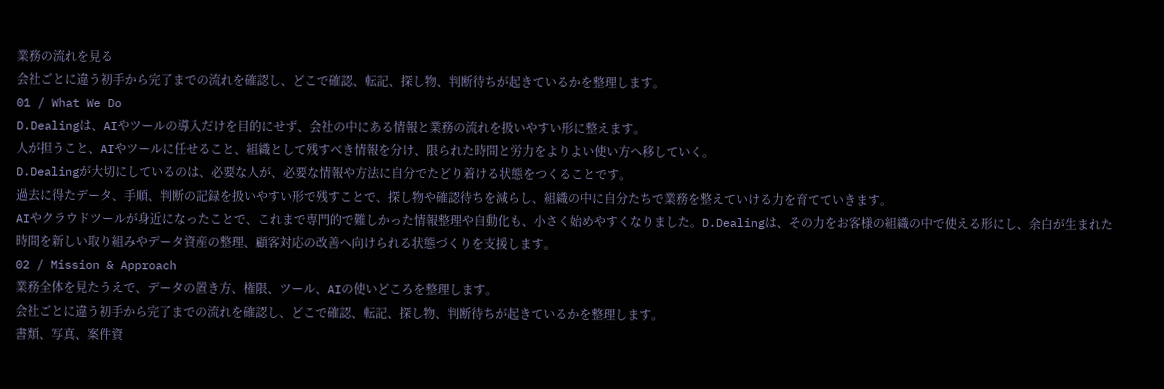業務の流れを見る
会社ごとに違う初手から完了までの流れを確認し、どこで確認、転記、探し物、判断待ちが起きているかを整理します。
01 / What We Do
D.Dealingは、AIやツールの導入だけを目的にせず、会社の中にある情報と業務の流れを扱いやすい形に整えます。
人が担うこと、AIやツールに任せること、組織として残すべき情報を分け、限られた時間と労力をよりよい使い方へ移していく。
D.Dealingが大切にしているのは、必要な人が、必要な情報や方法に自分でたどり着ける状態をつくることです。
過去に得たデータ、手順、判断の記録を扱いやすい形で残すことで、探し物や確認待ちを減らし、組織の中に自分たちで業務を整えていける力を育てていきます。
AIやクラウドツールが身近になったことで、これまで専門的で難しかった情報整理や自動化も、小さく始めやすくなりました。D.Dealingは、その力をお客様の組織の中で使える形にし、余白が生まれた時間を新しい取り組みやデータ資産の整理、顧客対応の改善へ向けられる状態づくりを支援します。
02 / Mission & Approach
業務全体を見たうえで、データの置き方、権限、ツール、AIの使いどころを整理します。
会社ごとに違う初手から完了までの流れを確認し、どこで確認、転記、探し物、判断待ちが起きているかを整理します。
書類、写真、案件資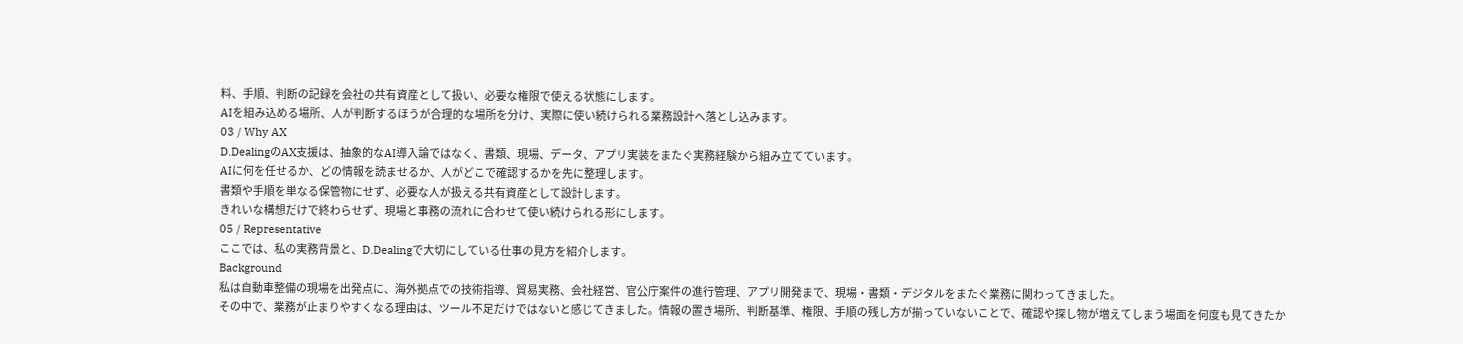料、手順、判断の記録を会社の共有資産として扱い、必要な権限で使える状態にします。
AIを組み込める場所、人が判断するほうが合理的な場所を分け、実際に使い続けられる業務設計へ落とし込みます。
03 / Why AX
D.DealingのAX支援は、抽象的なAI導入論ではなく、書類、現場、データ、アプリ実装をまたぐ実務経験から組み立てています。
AIに何を任せるか、どの情報を読ませるか、人がどこで確認するかを先に整理します。
書類や手順を単なる保管物にせず、必要な人が扱える共有資産として設計します。
きれいな構想だけで終わらせず、現場と事務の流れに合わせて使い続けられる形にします。
05 / Representative
ここでは、私の実務背景と、D.Dealingで大切にしている仕事の見方を紹介します。
Background
私は自動車整備の現場を出発点に、海外拠点での技術指導、貿易実務、会社経営、官公庁案件の進行管理、アプリ開発まで、現場・書類・デジタルをまたぐ業務に関わってきました。
その中で、業務が止まりやすくなる理由は、ツール不足だけではないと感じてきました。情報の置き場所、判断基準、権限、手順の残し方が揃っていないことで、確認や探し物が増えてしまう場面を何度も見てきたか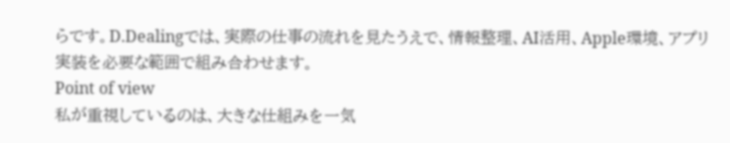らです。D.Dealingでは、実際の仕事の流れを見たうえで、情報整理、AI活用、Apple環境、アプリ実装を必要な範囲で組み合わせます。
Point of view
私が重視しているのは、大きな仕組みを一気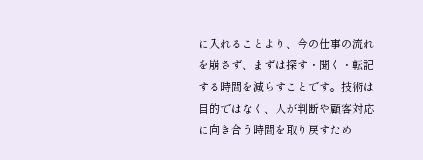に入れることより、今の仕事の流れを崩さず、まずは探す・聞く・転記する時間を減らすことです。技術は目的ではなく、人が判断や顧客対応に向き合う時間を取り戻すため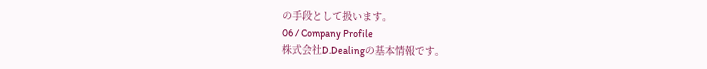の手段として扱います。
06 / Company Profile
株式会社D.Dealingの基本情報です。